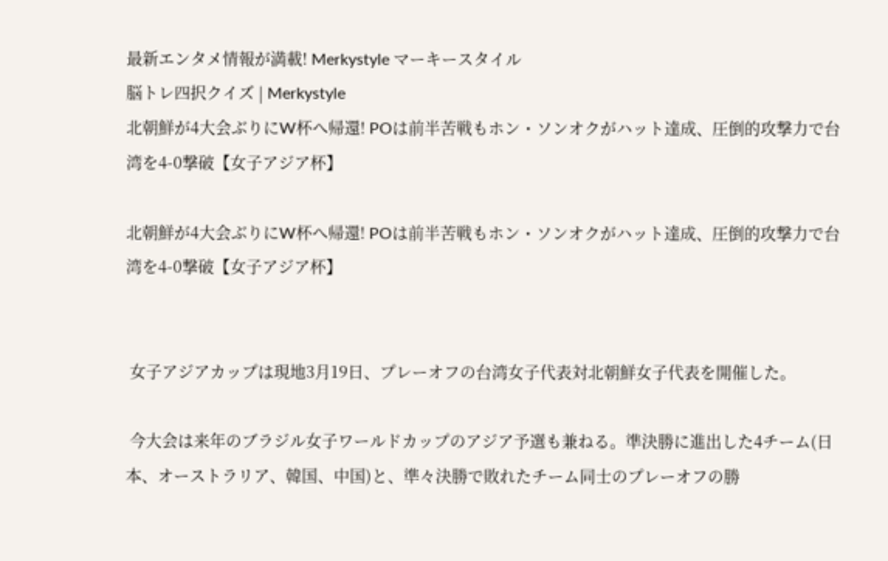最新エンタメ情報が満載! Merkystyle マーキースタイル
脳トレ四択クイズ | Merkystyle
北朝鮮が4大会ぶりにW杯へ帰還! POは前半苦戦もホン・ソンオクがハット達成、圧倒的攻撃力で台湾を4-0撃破【女子アジア杯】

北朝鮮が4大会ぶりにW杯へ帰還! POは前半苦戦もホン・ソンオクがハット達成、圧倒的攻撃力で台湾を4-0撃破【女子アジア杯】


 女子アジアカップは現地3月19日、プレーオフの台湾女子代表対北朝鮮女子代表を開催した。

 今大会は来年のブラジル女子ワールドカップのアジア予選も兼ねる。準決勝に進出した4チーム(日本、オーストラリア、韓国、中国)と、準々決勝で敗れたチーム同士のプレーオフの勝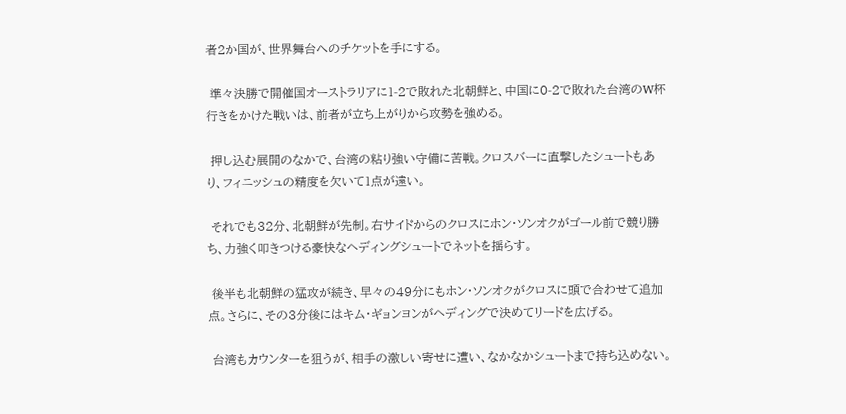者2か国が、世界舞台へのチケットを手にする。

 準々決勝で開催国オーストラリアに1-2で敗れた北朝鮮と、中国に0-2で敗れた台湾のW杯行きをかけた戦いは、前者が立ち上がりから攻勢を強める。

 押し込む展開のなかで、台湾の粘り強い守備に苦戦。クロスバーに直撃したシュートもあり、フィニッシュの精度を欠いて1点が遠い。

 それでも32分、北朝鮮が先制。右サイドからのクロスにホン・ソンオクがゴール前で競り勝ち、力強く叩きつける豪快なヘディングシュートでネットを揺らす。

 後半も北朝鮮の猛攻が続き、早々の49分にもホン・ソンオクがクロスに頭で合わせて追加点。さらに、その3分後にはキム・ギョンヨンがヘディングで決めてリードを広げる。

 台湾もカウンターを狙うが、相手の激しい寄せに遭い、なかなかシュートまで持ち込めない。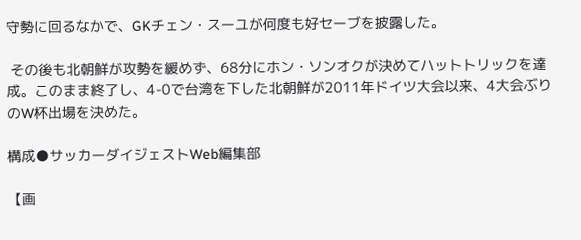守勢に回るなかで、GKチェン・スーユが何度も好セーブを披露した。

 その後も北朝鮮が攻勢を緩めず、68分にホン・ソンオクが決めてハットトリックを達成。このまま終了し、4-0で台湾を下した北朝鮮が2011年ドイツ大会以来、4大会ぶりのW杯出場を決めた。

構成●サッカーダイジェストWeb編集部

【画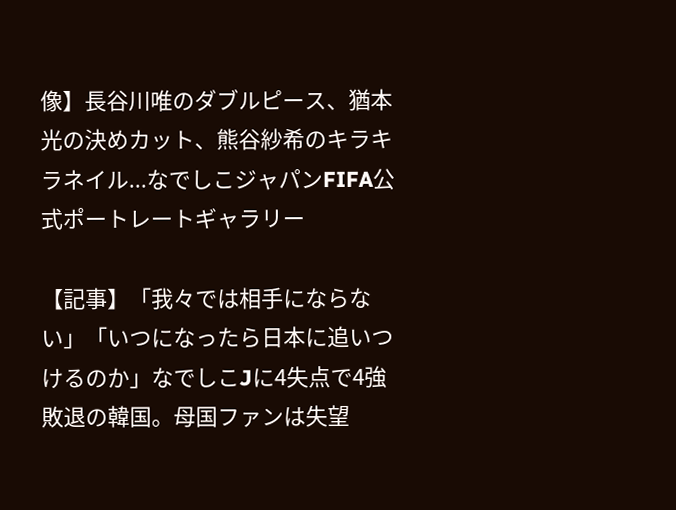像】長谷川唯のダブルピース、猶本光の決めカット、熊谷紗希のキラキラネイル...なでしこジャパンFIFA公式ポートレートギャラリー

【記事】「我々では相手にならない」「いつになったら日本に追いつけるのか」なでしこJに4失点で4強敗退の韓国。母国ファンは失望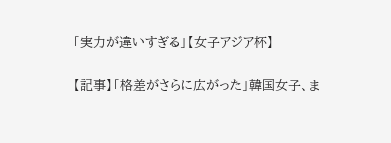「実力が違いすぎる」【女子アジア杯】

【記事】「格差がさらに広がった」韓国女子、ま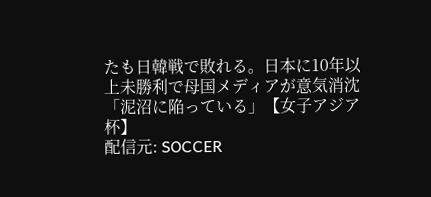たも日韓戦で敗れる。日本に10年以上未勝利で母国メディアが意気消沈「泥沼に陥っている」【女子アジア杯】
配信元: SOCCER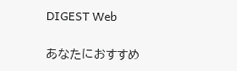DIGEST Web

あなたにおすすめ